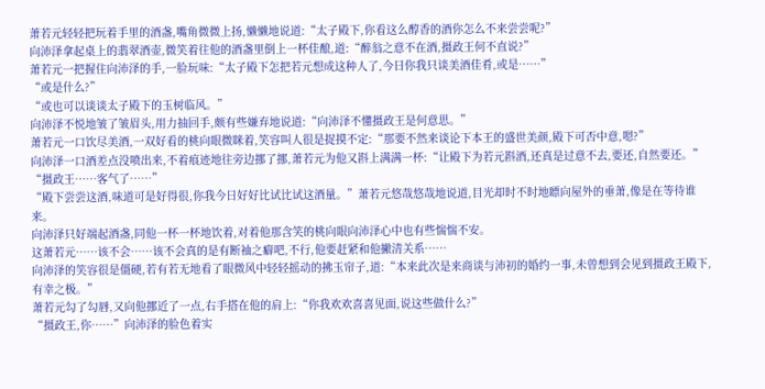萧若元轻轻把玩着手里的酒盏,嘴角微微上扬,懒懒地说道:“太子殿下,你看这么醇香的酒你怎么不来尝尝呢?”
向沛泽拿起桌上的翡翠酒壶,微笑着往他的酒盏里倒上一杯佳酿,道:“醉翁之意不在酒,摄政王何不直说?”
萧若元一把握住向沛泽的手,一脸玩味:“太子殿下怎把若元想成这种人了,今日你我只谈美酒佳肴,或是……”
“或是什么?”
“或也可以谈谈太子殿下的玉树临风。”
向沛泽不悦地皱了皱眉头,用力抽回手,颇有些嫌弃地说道:“向沛泽不懂摄政王是何意思。”
萧若元一口饮尽美酒,一双好看的桃向眼微眯着,笑容叫人很是捉摸不定:“那要不然来谈论下本王的盛世美颜,殿下可否中意,嗯?”
向沛泽一口酒差点没喷出来,不着痕迹地往旁边挪了挪,萧若元为他又斟上满满一杯:“让殿下为若元斟酒,还真是过意不去,要还,自然要还。”
“摄政王……客气了……”
“殿下尝尝这酒,味道可是好得很,你我今日好好比试比试这酒量。”萧若元悠哉悠哉地说道,目光却时不时地瞟向屋外的垂萧,像是在等待谁来。
向沛泽只好端起酒盏,同他一杯一杯地饮着,对着他那含笑的桃向眼向沛泽心中也有些惴惴不安。
这萧若元……该不会……该不会真的是有断袖之癖吧,不行,他要赶紧和他撇清关系……
向沛泽的笑容很是僵硬,若有若无地看了眼微风中轻轻摇动的拂玉帘子,道:“本来此次是来商谈与沛初的婚约一事,未曾想到会见到摄政王殿下,有幸之极。”
萧若元勾了勾唇,又向他挪近了一点,右手搭在他的肩上:“你我欢欢喜喜见面,说这些做什么?”
“摄政王,你……”向沛泽的脸色着实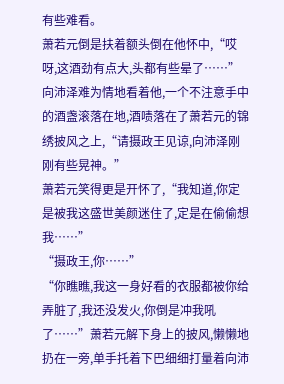有些难看。
萧若元倒是扶着额头倒在他怀中,“哎呀,这酒劲有点大,头都有些晕了……”
向沛泽难为情地看着他,一个不注意手中的酒盏滚落在地,酒啧落在了萧若元的锦绣披风之上,“请摄政王见谅,向沛泽刚刚有些晃神。”
萧若元笑得更是开怀了,“我知道,你定是被我这盛世美颜迷住了,定是在偷偷想我……”
“摄政王,你……”
“你瞧瞧,我这一身好看的衣服都被你给弄脏了,我还没发火,你倒是冲我吼了……”萧若元解下身上的披风,懒懒地扔在一旁,单手托着下巴细细打量着向沛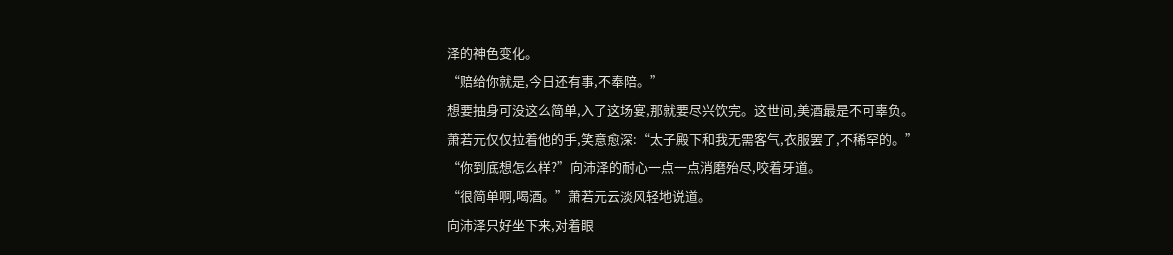泽的神色变化。
“赔给你就是,今日还有事,不奉陪。”
想要抽身可没这么简单,入了这场宴,那就要尽兴饮完。这世间,美酒最是不可辜负。
萧若元仅仅拉着他的手,笑意愈深:“太子殿下和我无需客气,衣服罢了,不稀罕的。”
“你到底想怎么样?”向沛泽的耐心一点一点消磨殆尽,咬着牙道。
“很简单啊,喝酒。”萧若元云淡风轻地说道。
向沛泽只好坐下来,对着眼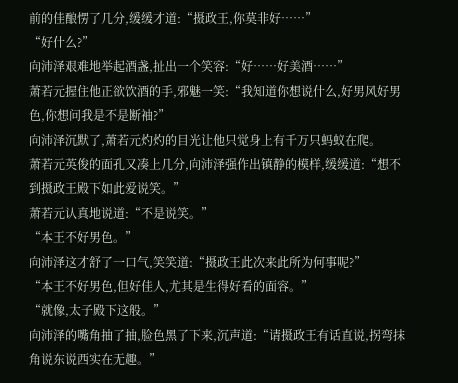前的佳酿愣了几分,缓缓才道:“摄政王,你莫非好……”
“好什么?”
向沛泽艰难地举起酒盏,扯出一个笑容:“好……好美酒……”
萧若元握住他正欲饮酒的手,邪魅一笑:“我知道你想说什么,好男风好男色,你想问我是不是断袖?”
向沛泽沉默了,萧若元灼灼的目光让他只觉身上有千万只蚂蚁在爬。
萧若元英俊的面孔又凑上几分,向沛泽强作出镇静的模样,缓缓道:“想不到摄政王殿下如此爱说笑。”
萧若元认真地说道:“不是说笑。”
“本王不好男色。”
向沛泽这才舒了一口气,笑笑道:“摄政王此次来此所为何事呢?”
“本王不好男色,但好佳人,尤其是生得好看的面容。”
“就像,太子殿下这般。”
向沛泽的嘴角抽了抽,脸色黑了下来,沉声道:“请摄政王有话直说,拐弯抹角说东说西实在无趣。”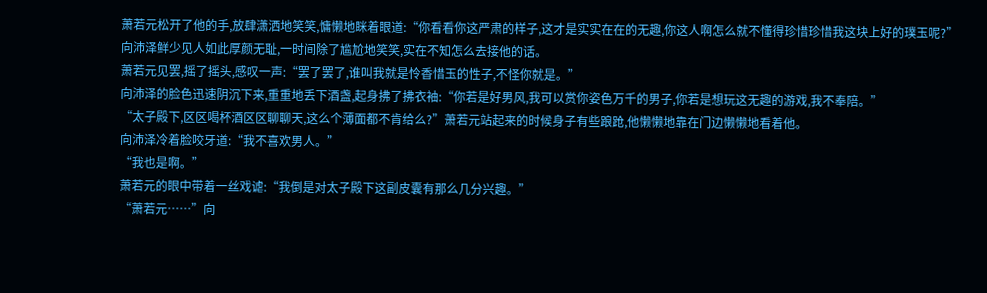萧若元松开了他的手,放肆潇洒地笑笑,慵懒地眯着眼道:“你看看你这严肃的样子,这才是实实在在的无趣,你这人啊怎么就不懂得珍惜珍惜我这块上好的璞玉呢?”
向沛泽鲜少见人如此厚颜无耻,一时间除了尴尬地笑笑,实在不知怎么去接他的话。
萧若元见罢,摇了摇头,感叹一声:“罢了罢了,谁叫我就是怜香惜玉的性子,不怪你就是。”
向沛泽的脸色迅速阴沉下来,重重地丢下酒盏,起身拂了拂衣袖:“你若是好男风,我可以赏你姿色万千的男子,你若是想玩这无趣的游戏,我不奉陪。”
“太子殿下,区区喝杯酒区区聊聊天,这么个薄面都不肯给么?”萧若元站起来的时候身子有些踉跄,他懒懒地靠在门边懒懒地看着他。
向沛泽冷着脸咬牙道:“我不喜欢男人。”
“我也是啊。”
萧若元的眼中带着一丝戏谑:“我倒是对太子殿下这副皮囊有那么几分兴趣。”
“萧若元……”向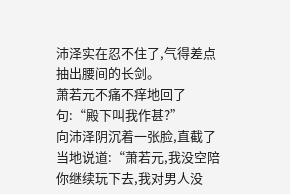沛泽实在忍不住了,气得差点抽出腰间的长剑。
萧若元不痛不痒地回了句:“殿下叫我作甚?”
向沛泽阴沉着一张脸,直截了当地说道:“萧若元,我没空陪你继续玩下去,我对男人没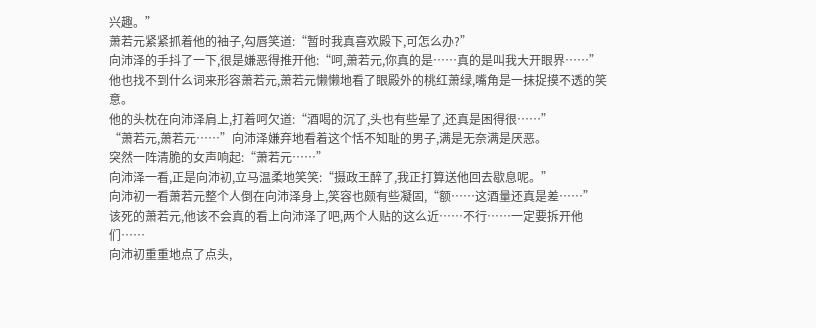兴趣。”
萧若元紧紧抓着他的袖子,勾唇笑道:“暂时我真喜欢殿下,可怎么办?”
向沛泽的手抖了一下,很是嫌恶得推开他:“呵,萧若元,你真的是……真的是叫我大开眼界……”
他也找不到什么词来形容萧若元,萧若元懒懒地看了眼殿外的桃红萧绿,嘴角是一抹捉摸不透的笑意。
他的头枕在向沛泽肩上,打着呵欠道:“酒喝的沉了,头也有些晕了,还真是困得很……”
“萧若元,萧若元……”向沛泽嫌弃地看着这个恬不知耻的男子,满是无奈满是厌恶。
突然一阵清脆的女声响起:“萧若元……”
向沛泽一看,正是向沛初,立马温柔地笑笑:“摄政王醉了,我正打算送他回去歇息呢。”
向沛初一看萧若元整个人倒在向沛泽身上,笑容也颇有些凝固,“额……这酒量还真是差……”
该死的萧若元,他该不会真的看上向沛泽了吧,两个人贴的这么近……不行……一定要拆开他们……
向沛初重重地点了点头,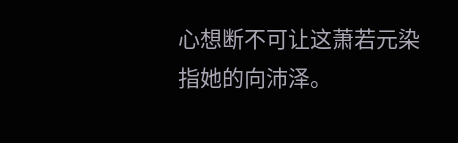心想断不可让这萧若元染指她的向沛泽。